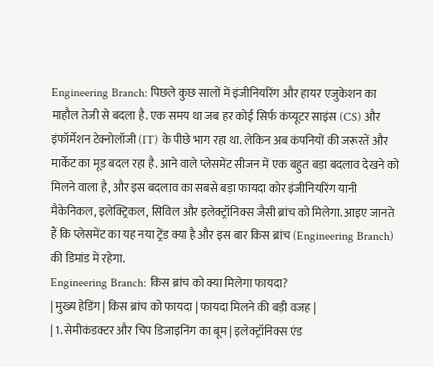Engineering Branch: पिछले कुछ सालों में इंजीनियरिंग और हायर एजुकेशन का माहौल तेजी से बदला है. एक समय था जब हर कोई सिर्फ कंप्यूटर साइंस (CS) और इंफॉर्मेशन टेक्नोलॉजी (IT) के पीछे भाग रहा था. लेकिन अब कंपनियों की जरूरतें और मार्केट का मूड बदल रहा है. आने वाले प्लेसमेंट सीजन में एक बहुत बड़ा बदलाव देखने को मिलने वाला है, और इस बदलाव का सबसे बड़ा फायदा कोर इंजीनियरिंग यानी मैकेनिकल, इलेक्ट्रिकल, सिविल और इलेक्ट्रॉनिक्स जैसी ब्रांच को मिलेगा. आइए जानते हैं कि प्लेसमेंट का यह नया ट्रेंड क्या है और इस बार किस ब्रांच (Engineering Branch) की डिमांड में रहेगा.
Engineering Branch: किस ब्रांच को क्या मिलेगा फायदा?
| मुख्य हेडिंग | किस ब्रांच को फायदा | फायदा मिलने की बड़ी वजह |
| 1. सेमीकंडक्टर और चिप डिजाइनिंग का बूम | इलेक्ट्रॉनिक्स एंड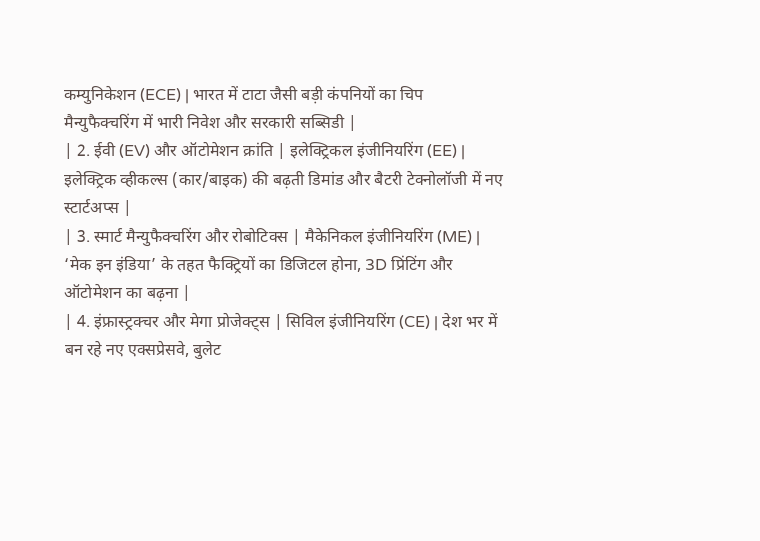कम्युनिकेशन (ECE) | भारत में टाटा जैसी बड़ी कंपनियों का चिप मैन्युफैक्चरिंग में भारी निवेश और सरकारी सब्सिडी |
| 2. ईवी (EV) और ऑटोमेशन क्रांति | इलेक्ट्रिकल इंजीनियरिंग (EE) | इलेक्ट्रिक व्हीकल्स (कार/बाइक) की बढ़ती डिमांड और बैटरी टेक्नोलॉजी में नए स्टार्टअप्स |
| 3. स्मार्ट मैन्युफैक्चरिंग और रोबोटिक्स | मैकेनिकल इंजीनियरिंग (ME) | ‘मेक इन इंडिया’ के तहत फैक्ट्रियों का डिजिटल होना, 3D प्रिंटिंग और ऑटोमेशन का बढ़ना |
| 4. इंफ्रास्ट्रक्चर और मेगा प्रोजेक्ट्स | सिविल इंजीनियरिंग (CE) | देश भर में बन रहे नए एक्सप्रेसवे, बुलेट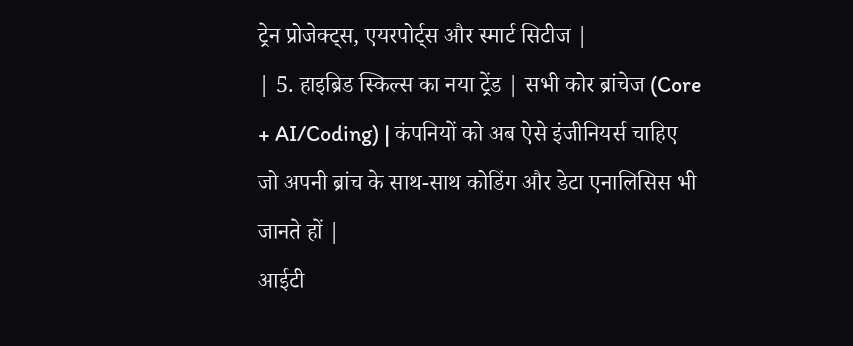ट्रेन प्रोजेक्ट्स, एयरपोर्ट्स और स्मार्ट सिटीज |
| 5. हाइब्रिड स्किल्स का नया ट्रेंड | सभी कोर ब्रांचेज (Core + AI/Coding) | कंपनियों को अब ऐसे इंजीनियर्स चाहिए जो अपनी ब्रांच के साथ-साथ कोडिंग और डेटा एनालिसिस भी जानते हों |
आईटी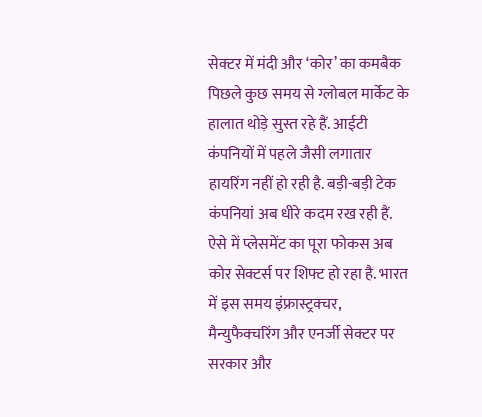सेक्टर में मंदी और ‘कोर’ का कमबैक
पिछले कुछ समय से ग्लोबल मार्केट के हालात थोड़े सुस्त रहे हैं. आईटी कंपनियों में पहले जैसी लगातार हायरिंग नहीं हो रही है. बड़ी-बड़ी टेक कंपनियां अब धीरे कदम रख रही हैं. ऐसे में प्लेसमेंट का पूरा फोकस अब कोर सेक्टर्स पर शिफ्ट हो रहा है. भारत में इस समय इंफ्रास्ट्रक्चर, मैन्युफैक्चरिंग और एनर्जी सेक्टर पर सरकार और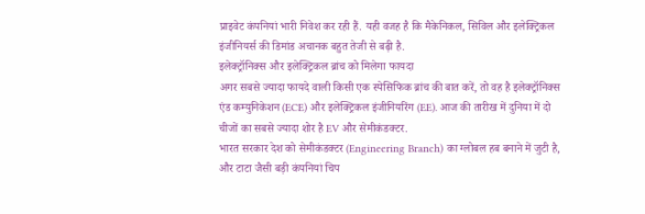प्राइवेट कंपनियां भारी निवेश कर रही हैं. यही वजह है कि मैकेनिकल, सिविल और इलेक्ट्रिकल इंजीनियर्स की डिमांड अचानक बहुत तेजी से बढ़ी है.
इलेक्ट्रॉनिक्स और इलेक्ट्रिकल ब्रांच को मिलेगा फायदा
अगर सबसे ज्यादा फायदे वाली किसी एक स्पेसिफिक ब्रांच की बात करें, तो वह है इलेक्ट्रॉनिक्स एंड कम्युनिकेशन (ECE) और इलेक्ट्रिकल इंजीनियरिंग (EE). आज की तारीख में दुनिया में दो चीजों का सबसे ज्यादा शोर है EV और सेमीकंडक्टर.
भारत सरकार देश को सेमीकंडक्टर (Engineering Branch) का ग्लोबल हब बनाने में जुटी है, और टाटा जैसी बड़ी कंपनियां चिप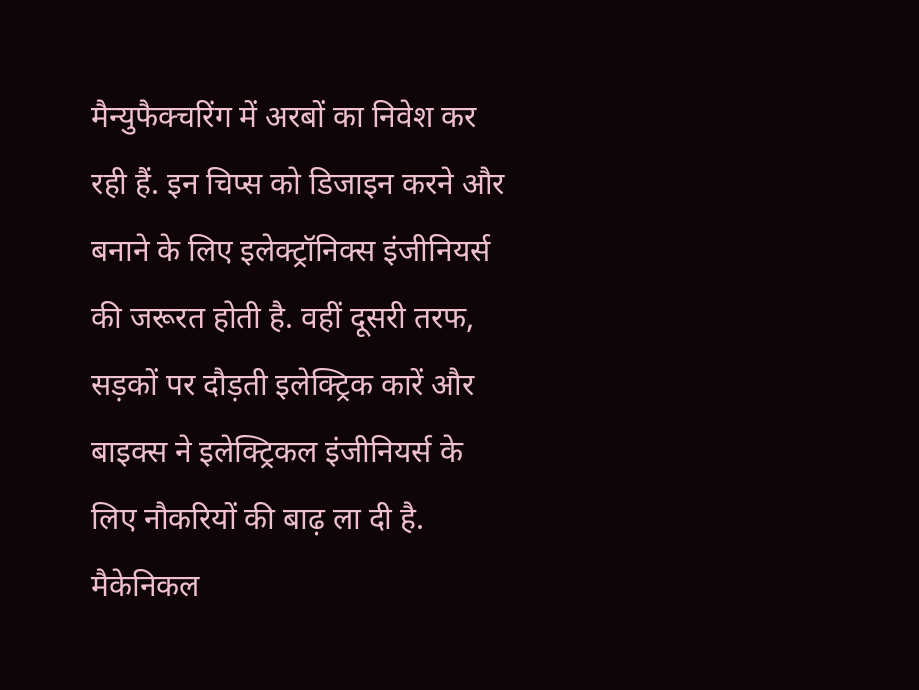मैन्युफैक्चरिंग में अरबों का निवेश कर रही हैं. इन चिप्स को डिजाइन करने और बनाने के लिए इलेक्ट्रॉनिक्स इंजीनियर्स की जरूरत होती है. वहीं दूसरी तरफ, सड़कों पर दौड़ती इलेक्ट्रिक कारें और बाइक्स ने इलेक्ट्रिकल इंजीनियर्स के लिए नौकरियों की बाढ़ ला दी है.
मैकेनिकल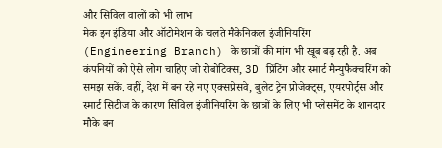और सिविल वालों को भी लाभ
मेक इन इंडिया और ऑटोमेशन के चलते मैकेनिकल इंजीनियरिंग (Engineering Branch) के छात्रों की मांग भी खूब बढ़ रही है. अब कंपनियों को ऐसे लोग चाहिए जो रोबोटिक्स, 3D प्रिंटिंग और स्मार्ट मैन्युफैक्चरिंग को समझ सकें. वहीं, देश में बन रहे नए एक्सप्रेसवे, बुलेट ट्रेन प्रोजेक्ट्स, एयरपोर्ट्स और स्मार्ट सिटीज के कारण सिविल इंजीनियरिंग के छात्रों के लिए भी प्लेसमेंट के शानदार मौके बन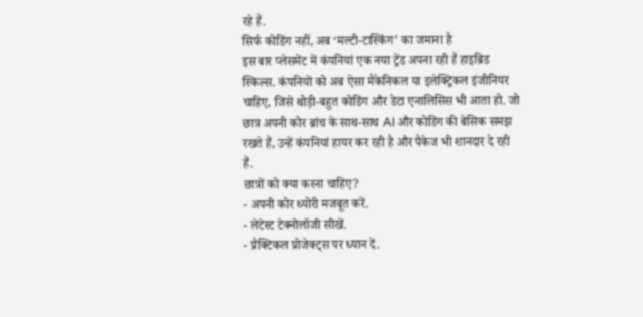रहे हैं.
सिर्फ कोडिंग नहीं, अब ‘मल्टी-टास्किंग’ का जमाना है
इस बार प्लेसमेंट में कंपनियां एक नया ट्रेंड अपना रही हैं हाइब्रिड स्किल्स. कंपनियों को अब ऐसा मैकेनिकल या इलेक्ट्रिकल इंजीनियर चाहिए, जिसे थोड़ी-बहुत कोडिंग और डेटा एनालिसिस भी आता हो. जो छात्र अपनी कोर ब्रांच के साथ-साथ AI और कोडिंग की बेसिक समझ रखते हैं, उन्हें कंपनियां हायर कर रही है और पैकेज भी शानदार दे रही हैं.
छात्रों को क्या करना चाहिए?
- अपनी कोर थ्योरी मजबूत करें.
- लेटेस्ट टेक्नोलॉजी सीखें.
- प्रैक्टिकल प्रोजेक्ट्स पर ध्यान दें.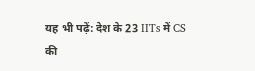यह भी पढ़ें: देश के 23 IITs में CS की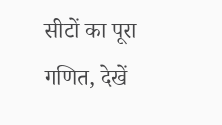सीटों का पूरा गणित, देखें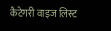कैटेगरी वाइज लिस्ट